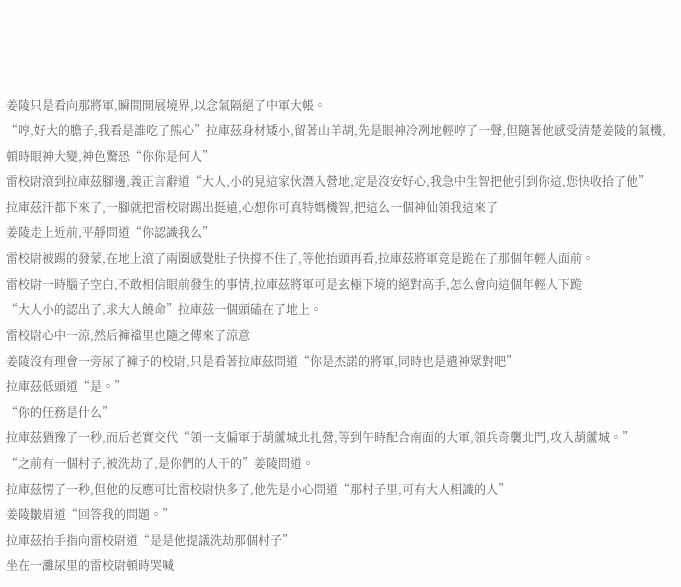姜陵只是看向那將軍,瞬間開展境界,以念氣隔絕了中軍大帳。
“哼,好大的膽子,我看是誰吃了熊心”拉庫茲身材矮小,留著山羊胡,先是眼神冷冽地輕哼了一聲,但隨著他感受清楚姜陵的氣機,頓時眼神大變,神色驚恐“你你是何人”
雷校尉滾到拉庫茲腳邊,義正言辭道“大人,小的見這家伙潛入營地,定是沒安好心,我急中生智把他引到你這,您快收拾了他”
拉庫茲汗都下來了,一腳就把雷校尉踢出挺遠,心想你可真特媽機智,把這么一個神仙領我這來了
姜陵走上近前,平靜問道“你認識我么”
雷校尉被踢的發蒙,在地上滾了兩圈感覺肚子快撐不住了,等他抬頭再看,拉庫茲將軍竟是跪在了那個年輕人面前。
雷校尉一時腦子空白,不敢相信眼前發生的事情,拉庫茲將軍可是玄極下境的絕對高手,怎么會向這個年輕人下跪
“大人小的認出了,求大人饒命”拉庫茲一個頭磕在了地上。
雷校尉心中一涼,然后褲襠里也隨之傳來了涼意
姜陵沒有理會一旁尿了褲子的校尉,只是看著拉庫茲問道“你是杰諾的將軍,同時也是遣神眾對吧”
拉庫茲低頭道“是。”
“你的任務是什么”
拉庫茲猶豫了一秒,而后老實交代“領一支偏軍于葫蘆城北扎營,等到午時配合南面的大軍,領兵奇襲北門,攻入葫蘆城。”
“之前有一個村子,被洗劫了,是你們的人干的”姜陵問道。
拉庫茲愣了一秒,但他的反應可比雷校尉快多了,他先是小心問道“那村子里,可有大人相識的人”
姜陵皺眉道“回答我的問題。”
拉庫茲抬手指向雷校尉道“是是他提議洗劫那個村子”
坐在一灘尿里的雷校尉頓時哭喊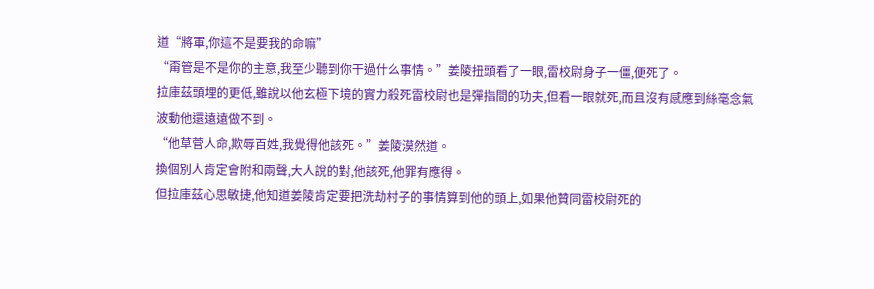道“將軍,你這不是要我的命嘛”
“甭管是不是你的主意,我至少聽到你干過什么事情。”姜陵扭頭看了一眼,雷校尉身子一僵,便死了。
拉庫茲頭埋的更低,雖說以他玄極下境的實力殺死雷校尉也是彈指間的功夫,但看一眼就死,而且沒有感應到絲毫念氣波動他還遠遠做不到。
“他草菅人命,欺辱百姓,我覺得他該死。”姜陵漠然道。
換個別人肯定會附和兩聲,大人說的對,他該死,他罪有應得。
但拉庫茲心思敏捷,他知道姜陵肯定要把洗劫村子的事情算到他的頭上,如果他贊同雷校尉死的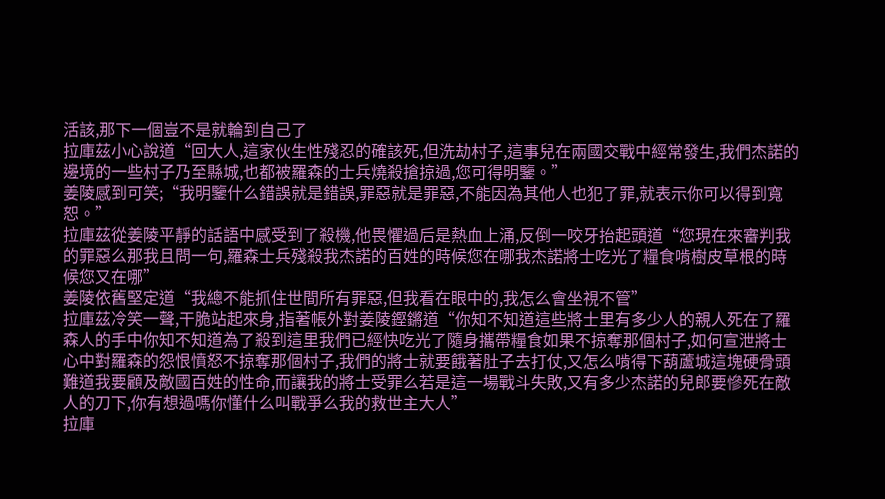活該,那下一個豈不是就輪到自己了
拉庫茲小心說道“回大人,這家伙生性殘忍的確該死,但洗劫村子,這事兒在兩國交戰中經常發生,我們杰諾的邊境的一些村子乃至縣城,也都被羅森的士兵燒殺搶掠過,您可得明鑒。”
姜陵感到可笑;“我明鑒什么錯誤就是錯誤,罪惡就是罪惡,不能因為其他人也犯了罪,就表示你可以得到寬恕。”
拉庫茲從姜陵平靜的話語中感受到了殺機,他畏懼過后是熱血上涌,反倒一咬牙抬起頭道“您現在來審判我的罪惡么那我且問一句,羅森士兵殘殺我杰諾的百姓的時候您在哪我杰諾將士吃光了糧食啃樹皮草根的時候您又在哪”
姜陵依舊堅定道“我總不能抓住世間所有罪惡,但我看在眼中的,我怎么會坐視不管”
拉庫茲冷笑一聲,干脆站起來身,指著帳外對姜陵鏗鏘道“你知不知道這些將士里有多少人的親人死在了羅森人的手中你知不知道為了殺到這里我們已經快吃光了隨身攜帶糧食如果不掠奪那個村子,如何宣泄將士心中對羅森的怨恨憤怒不掠奪那個村子,我們的將士就要餓著肚子去打仗,又怎么啃得下葫蘆城這塊硬骨頭難道我要顧及敵國百姓的性命,而讓我的將士受罪么若是這一場戰斗失敗,又有多少杰諾的兒郎要慘死在敵人的刀下,你有想過嗎你懂什么叫戰爭么我的救世主大人”
拉庫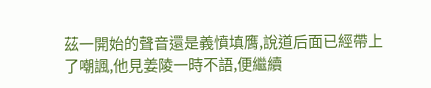茲一開始的聲音還是義憤填膺,說道后面已經帶上了嘲諷,他見姜陵一時不語,便繼續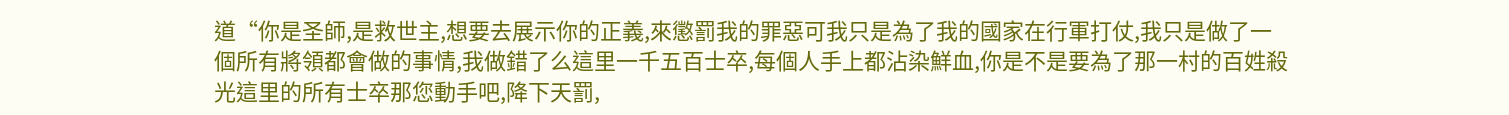道“你是圣師,是救世主,想要去展示你的正義,來懲罰我的罪惡可我只是為了我的國家在行軍打仗,我只是做了一個所有將領都會做的事情,我做錯了么這里一千五百士卒,每個人手上都沾染鮮血,你是不是要為了那一村的百姓殺光這里的所有士卒那您動手吧,降下天罰,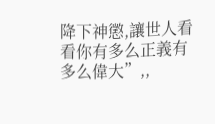降下神懲,讓世人看看你有多么正義有多么偉大”,,